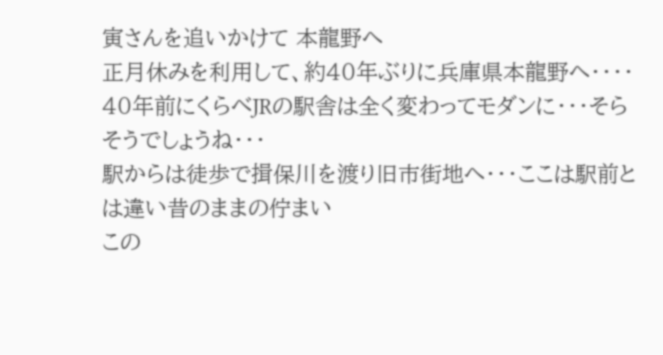寅さんを追いかけて 本龍野へ
正月休みを利用して、約40年ぶりに兵庫県本龍野へ・・・・
40年前にくらべJRの駅舎は全く変わってモダンに・・・そらそうでしょうね・・・
駅からは徒歩で揖保川を渡り旧市街地へ・・・ここは駅前とは違い昔のままの佇まい
この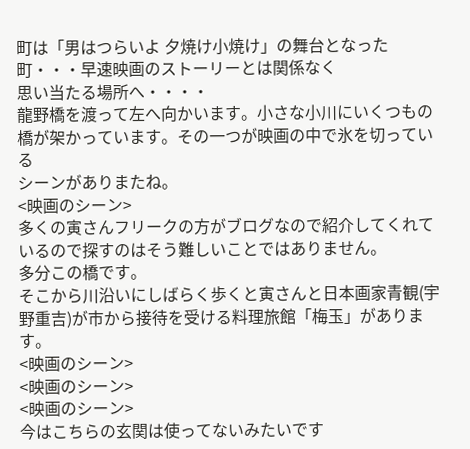町は「男はつらいよ 夕焼け小焼け」の舞台となった町・・・早速映画のストーリーとは関係なく
思い当たる場所へ・・・・
龍野橋を渡って左へ向かいます。小さな小川にいくつもの橋が架かっています。その一つが映画の中で氷を切っている
シーンがありまたね。
<映画のシーン>
多くの寅さんフリークの方がブログなので紹介してくれているので探すのはそう難しいことではありません。
多分この橋です。
そこから川沿いにしばらく歩くと寅さんと日本画家青観(宇野重吉)が市から接待を受ける料理旅館「梅玉」があります。
<映画のシーン>
<映画のシーン>
<映画のシーン>
今はこちらの玄関は使ってないみたいです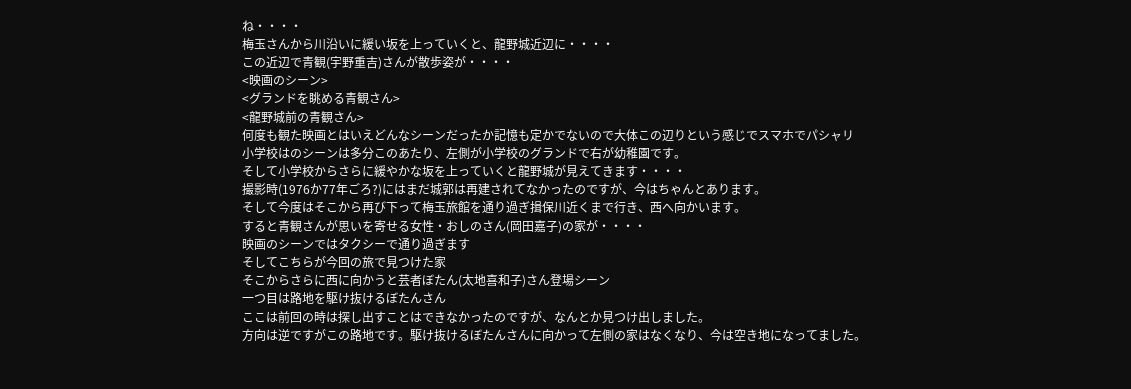ね・・・・
梅玉さんから川沿いに緩い坂を上っていくと、龍野城近辺に・・・・
この近辺で青観(宇野重吉)さんが散歩姿が・・・・
<映画のシーン>
<グランドを眺める青観さん>
<龍野城前の青観さん>
何度も観た映画とはいえどんなシーンだったか記憶も定かでないので大体この辺りという感じでスマホでパシャリ
小学校はのシーンは多分このあたり、左側が小学校のグランドで右が幼稚園です。
そして小学校からさらに緩やかな坂を上っていくと龍野城が見えてきます・・・・
撮影時(1976か77年ごろ?)にはまだ城郭は再建されてなかったのですが、今はちゃんとあります。
そして今度はそこから再び下って梅玉旅館を通り過ぎ揖保川近くまで行き、西へ向かいます。
すると青観さんが思いを寄せる女性・おしのさん(岡田嘉子)の家が・・・・
映画のシーンではタクシーで通り過ぎます
そしてこちらが今回の旅で見つけた家
そこからさらに西に向かうと芸者ぼたん(太地喜和子)さん登場シーン
一つ目は路地を駆け抜けるぼたんさん
ここは前回の時は探し出すことはできなかったのですが、なんとか見つけ出しました。
方向は逆ですがこの路地です。駆け抜けるぼたんさんに向かって左側の家はなくなり、今は空き地になってました。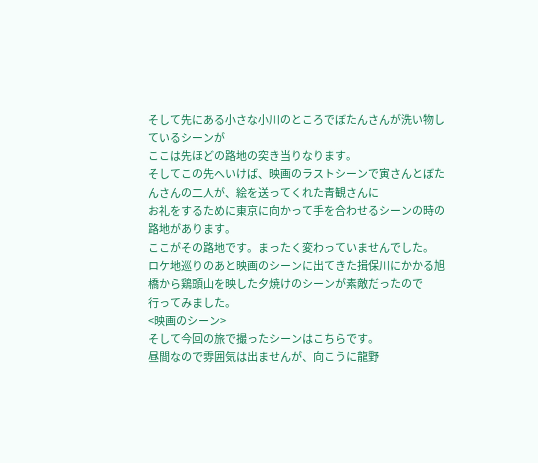そして先にある小さな小川のところでぼたんさんが洗い物しているシーンが
ここは先ほどの路地の突き当りなります。
そしてこの先へいけば、映画のラストシーンで寅さんとぼたんさんの二人が、絵を送ってくれた青観さんに
お礼をするために東京に向かって手を合わせるシーンの時の路地があります。
ここがその路地です。まったく変わっていませんでした。
ロケ地巡りのあと映画のシーンに出てきた揖保川にかかる旭橋から鶏頭山を映した夕焼けのシーンが素敵だったので
行ってみました。
<映画のシーン>
そして今回の旅で撮ったシーンはこちらです。
昼間なので雰囲気は出ませんが、向こうに龍野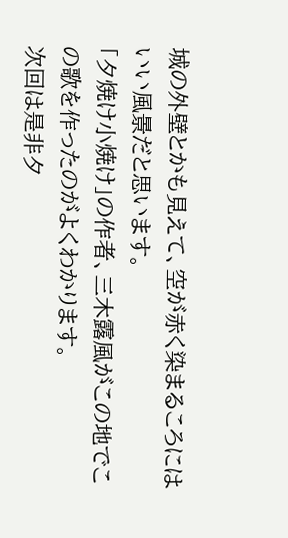城の外壁とかも見えて、空が赤く染まるころにはいい風景だと思います。
「夕焼け小焼け」の作者、三木露風がこの地でこの歌を作ったのがよくわかります。
次回は是非夕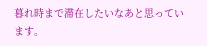暮れ時まで滞在したいなあと思っています。